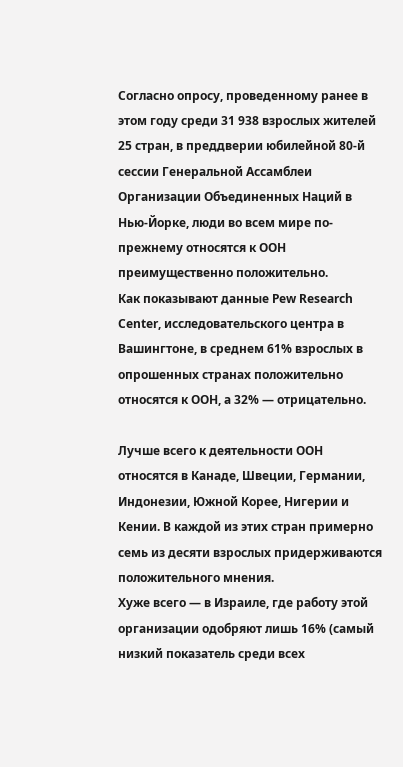Согласно опросу, проведенному ранее в этом году среди 31 938 взрослых жителей 25 стран, в преддверии юбилейной 80-й сессии Генеральной Ассамблеи Организации Объединенных Наций в Нью-Йорке, люди во всем мире по-прежнему относятся к ООН преимущественно положительно.
Как показывают данные Pew Research Center, исследовательского центра в Вашингтоне, в среднем 61% взрослых в опрошенных странах положительно относятся к ООН, а 32% — отрицательно.

Лучше всего к деятельности ООН относятся в Канаде, Швеции, Германии, Индонезии, Южной Корее, Нигерии и Кении. В каждой из этих стран примерно семь из десяти взрослых придерживаются положительного мнения.
Хуже всего — в Израиле, где работу этой организации одобряют лишь 16% (самый низкий показатель среди всех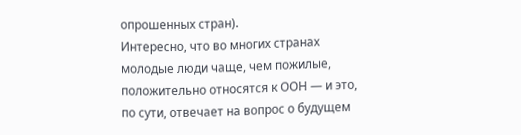опрошенных стран).
Интересно, что во многих странах молодые люди чаще, чем пожилые, положительно относятся к ООН — и это, по сути, отвечает на вопрос о будущем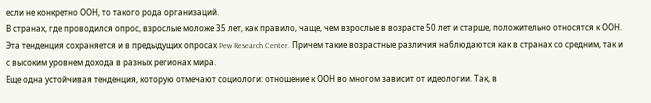если не конкретно ООН, то такого рода организаций.
В странах, где проводился опрос, взрослые моложе 35 лет, как правило, чаще, чем взрослые в возрасте 50 лет и старше, положительно относятся к ООН. Эта тенденция сохраняется и в предыдущих опросах Pew Research Center. Причем такие возрастные различия наблюдаются как в странах со средним, так и с высоким уровнем дохода в разных регионах мира.
Еще одна устойчивая тенденция, которую отмечают социологи: отношение к ООН во многом зависит от идеологии. Так, в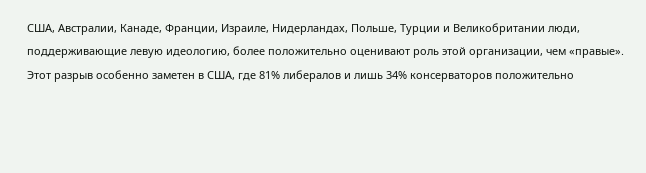США, Австралии, Канаде, Франции, Израиле, Нидерландах, Польше, Турции и Великобритании люди, поддерживающие левую идеологию, более положительно оценивают роль этой организации, чем «правые».
Этот разрыв особенно заметен в США, где 81% либералов и лишь 34% консерваторов положительно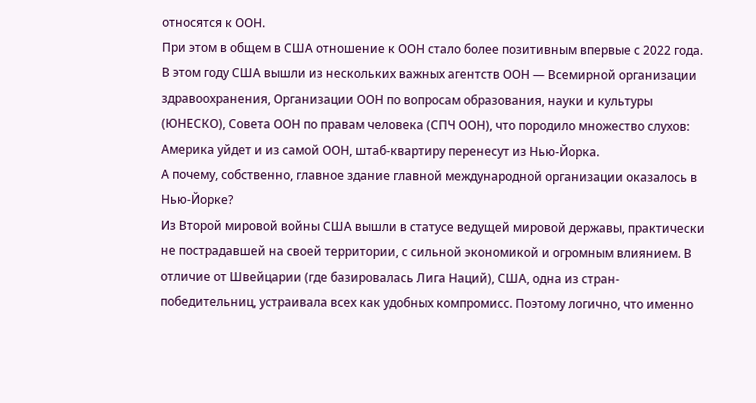относятся к ООН.
При этом в общем в США отношение к ООН стало более позитивным впервые с 2022 года.
В этом году США вышли из нескольких важных агентств ООН — Всемирной организации здравоохранения, Организации ООН по вопросам образования, науки и культуры (ЮНЕСКО), Совета ООН по правам человека (СПЧ ООН), что породило множество слухов: Америка уйдет и из самой ООН, штаб-квартиру перенесут из Нью-Йорка.
А почему, собственно, главное здание главной международной организации оказалось в Нью-Йорке?
Из Второй мировой войны США вышли в статусе ведущей мировой державы, практически не пострадавшей на своей территории, с сильной экономикой и огромным влиянием. В отличие от Швейцарии (где базировалась Лига Наций), США, одна из стран-победительниц, устраивала всех как удобных компромисс. Поэтому логично, что именно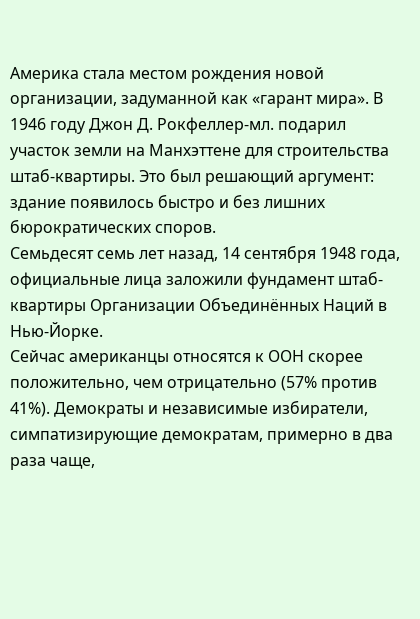Америка стала местом рождения новой организации, задуманной как «гарант мира». В 1946 году Джон Д. Рокфеллер-мл. подарил участок земли на Манхэттене для строительства штаб-квартиры. Это был решающий аргумент: здание появилось быстро и без лишних бюрократических споров.
Семьдесят семь лет назад, 14 сентября 1948 года, официальные лица заложили фундамент штаб-квартиры Организации Объединённых Наций в Нью-Йорке.
Сейчас американцы относятся к ООН скорее положительно, чем отрицательно (57% против 41%). Демократы и независимые избиратели, симпатизирующие демократам, примерно в два раза чаще,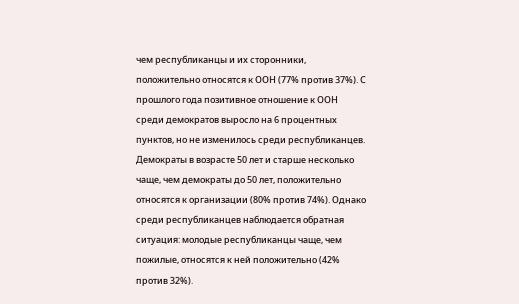чем республиканцы и их сторонники, положительно относятся к ООН (77% против 37%). С прошлого года позитивное отношение к ООН среди демократов выросло на 6 процентных пунктов, но не изменилось среди республиканцев.
Демократы в возрасте 50 лет и старше несколько чаще, чем демократы до 50 лет, положительно относятся к организации (80% против 74%). Однако среди республиканцев наблюдается обратная ситуация: молодые республиканцы чаще, чем пожилые, относятся к ней положительно (42% против 32%).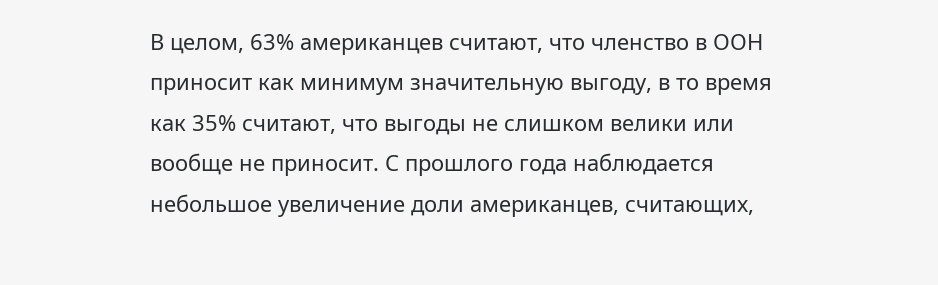В целом, 63% американцев считают, что членство в ООН приносит как минимум значительную выгоду, в то время как 35% считают, что выгоды не слишком велики или вообще не приносит. С прошлого года наблюдается небольшое увеличение доли американцев, считающих,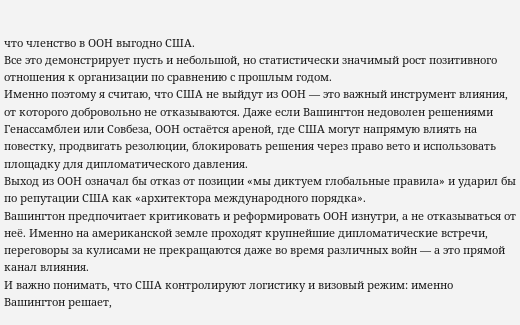что членство в ООН выгодно США.
Все это демонстрирует пусть и небольшой, но статистически значимый рост позитивного отношения к организации по сравнению с прошлым годом.
Именно поэтому я считаю, что США не выйдут из ООН — это важный инструмент влияния, от которого добровольно не отказываются. Даже если Вашингтон недоволен решениями Генассамблеи или Совбеза, ООН остаётся ареной, где США могут напрямую влиять на повестку, продвигать резолюции, блокировать решения через право вето и использовать площадку для дипломатического давления.
Выход из ООН означал бы отказ от позиции «мы диктуем глобальные правила» и ударил бы по репутации США как «архитектора международного порядка».
Вашингтон предпочитает критиковать и реформировать ООН изнутри, а не отказываться от неё. Именно на американской земле проходят крупнейшие дипломатические встречи, переговоры за кулисами не прекращаются даже во время различных войн — а это прямой канал влияния.
И важно понимать, что США контролируют логистику и визовый режим: именно Вашингтон решает,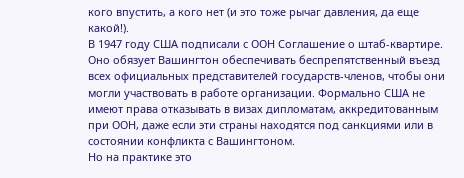кого впустить, а кого нет (и это тоже рычаг давления, да еще какой!).
В 1947 году США подписали с ООН Соглашение о штаб-квартире. Оно обязует Вашингтон обеспечивать беспрепятственный въезд всех официальных представителей государств-членов, чтобы они могли участвовать в работе организации. Формально США не имеют права отказывать в визах дипломатам, аккредитованным при ООН, даже если эти страны находятся под санкциями или в состоянии конфликта с Вашингтоном.
Но на практике это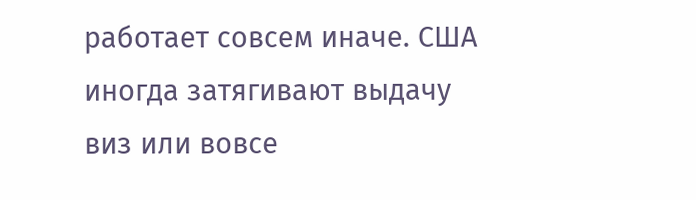работает совсем иначе. США иногда затягивают выдачу виз или вовсе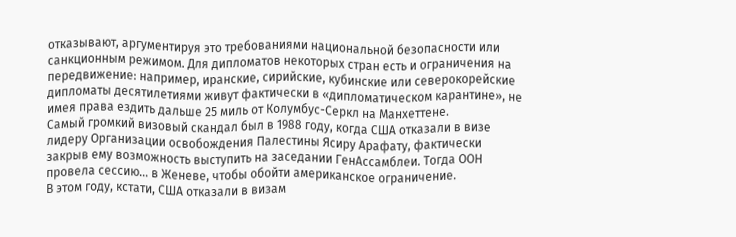отказывают, аргументируя это требованиями национальной безопасности или санкционным режимом. Для дипломатов некоторых стран есть и ограничения на передвижение: например, иранские, сирийские, кубинские или северокорейские дипломаты десятилетиями живут фактически в «дипломатическом карантине», не имея права ездить дальше 25 миль от Колумбус-Серкл на Манхеттене.
Самый громкий визовый скандал был в 1988 году, когда США отказали в визе лидеру Организации освобождения Палестины Ясиру Арафату, фактически закрыв ему возможность выступить на заседании ГенАссамблеи. Тогда ООН провела сессию… в Женеве, чтобы обойти американское ограничение.
В этом году, кстати, США отказали в визам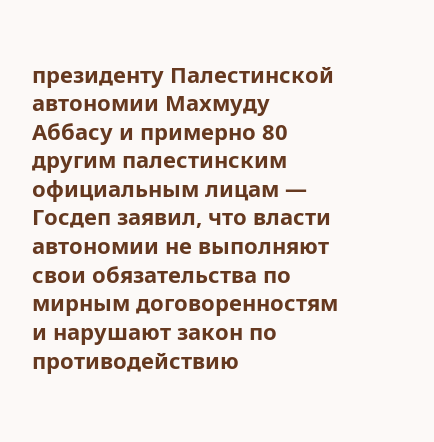президенту Палестинской автономии Махмуду Аббасу и примерно 80 другим палестинским официальным лицам — Госдеп заявил, что власти автономии не выполняют свои обязательства по мирным договоренностям и нарушают закон по противодействию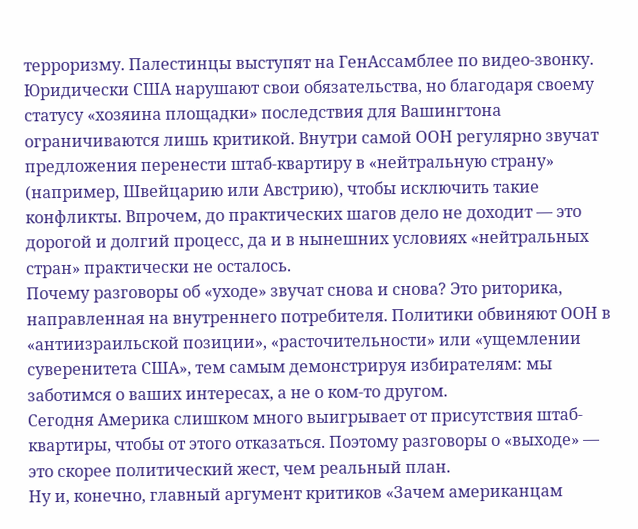терроризму. Палестинцы выступят на ГенАссамблее по видео-звонку.
Юридически США нарушают свои обязательства, но благодаря своему статусу «хозяина площадки» последствия для Вашингтона ограничиваются лишь критикой. Внутри самой ООН регулярно звучат предложения перенести штаб-квартиру в «нейтральную страну» (например, Швейцарию или Австрию), чтобы исключить такие конфликты. Впрочем, до практических шагов дело не доходит — это дорогой и долгий процесс, да и в нынешних условиях «нейтральных стран» практически не осталось.
Почему разговоры об «уходе» звучат снова и снова? Это риторика, направленная на внутреннего потребителя. Политики обвиняют ООН в «антиизраильской позиции», «расточительности» или «ущемлении суверенитета США», тем самым демонстрируя избирателям: мы заботимся о ваших интересах, а не о ком-то другом.
Сегодня Америка слишком много выигрывает от присутствия штаб-квартиры, чтобы от этого отказаться. Поэтому разговоры о «выходе» — это скорее политический жест, чем реальный план.
Ну и, конечно, главный аргумент критиков «Зачем американцам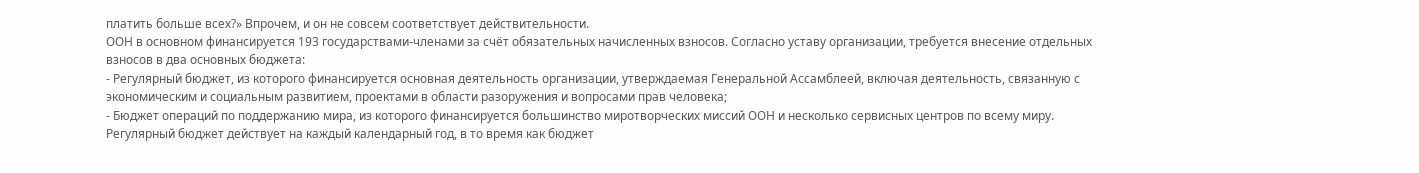платить больше всех?» Впрочем, и он не совсем соответствует действительности.
ООН в основном финансируется 193 государствами-членами за счёт обязательных начисленных взносов. Согласно уставу организации, требуется внесение отдельных взносов в два основных бюджета:
- Регулярный бюджет, из которого финансируется основная деятельность организации, утверждаемая Генеральной Ассамблеей, включая деятельность, связанную с экономическим и социальным развитием, проектами в области разоружения и вопросами прав человека;
- Бюджет операций по поддержанию мира, из которого финансируется большинство миротворческих миссий ООН и несколько сервисных центров по всему миру.
Регулярный бюджет действует на каждый календарный год, в то время как бюджет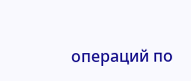операций по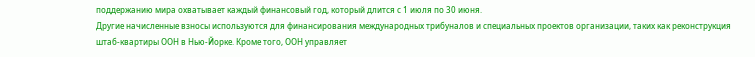поддержанию мира охватывает каждый финансовый год, который длится с 1 июля по 30 июня.
Другие начисленные взносы используются для финансирования международных трибуналов и специальных проектов организации, таких как реконструкция штаб-квартиры ООН в Нью-Йорке. Кроме того, ООН управляет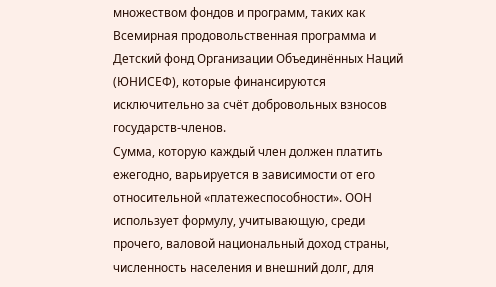множеством фондов и программ, таких как Всемирная продовольственная программа и Детский фонд Организации Объединённых Наций (ЮНИСЕФ), которые финансируются исключительно за счёт добровольных взносов государств-членов.
Сумма, которую каждый член должен платить ежегодно, варьируется в зависимости от его относительной «платежеспособности». ООН использует формулу, учитывающую, среди прочего, валовой национальный доход страны, численность населения и внешний долг, для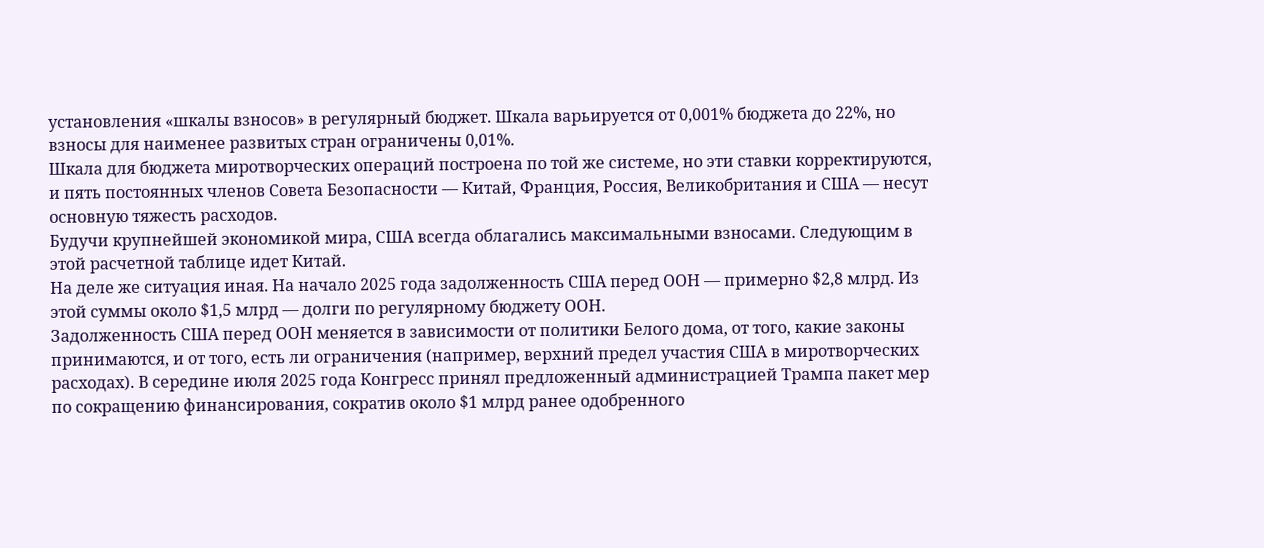установления «шкалы взносов» в регулярный бюджет. Шкала варьируется от 0,001% бюджета до 22%, но взносы для наименее развитых стран ограничены 0,01%.
Шкала для бюджета миротворческих операций построена по той же системе, но эти ставки корректируются, и пять постоянных членов Совета Безопасности — Китай, Франция, Россия, Великобритания и США — несут основную тяжесть расходов.
Будучи крупнейшей экономикой мира, США всегда облагались максимальными взносами. Следующим в этой расчетной таблице идет Китай.
На деле же ситуация иная. На начало 2025 года задолженность США перед ООН — примерно $2,8 млрд. Из этой суммы около $1,5 млрд — долги по регулярному бюджету ООН.
Задолженность США перед ООН меняется в зависимости от политики Белого дома, от того, какие законы принимаются, и от того, есть ли ограничения (например, верхний предел участия США в миротворческих расходах). В середине июля 2025 года Конгресс принял предложенный администрацией Трампа пакет мер по сокращению финансирования, сократив около $1 млрд ранее одобренного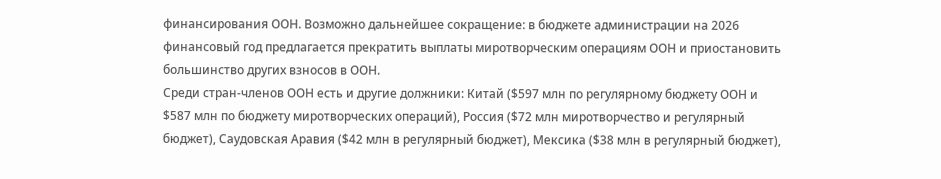финансирования ООН. Возможно дальнейшее сокращение: в бюджете администрации на 2026 финансовый год предлагается прекратить выплаты миротворческим операциям ООН и приостановить большинство других взносов в ООН.
Среди стран-членов ООН есть и другие должники: Китай ($597 млн по регулярному бюджету ООН и $587 млн по бюджету миротворческих операций), Россия ($72 млн миротворчество и регулярный бюджет), Саудовская Аравия ($42 млн в регулярный бюджет), Мексика ($38 млн в регулярный бюджет),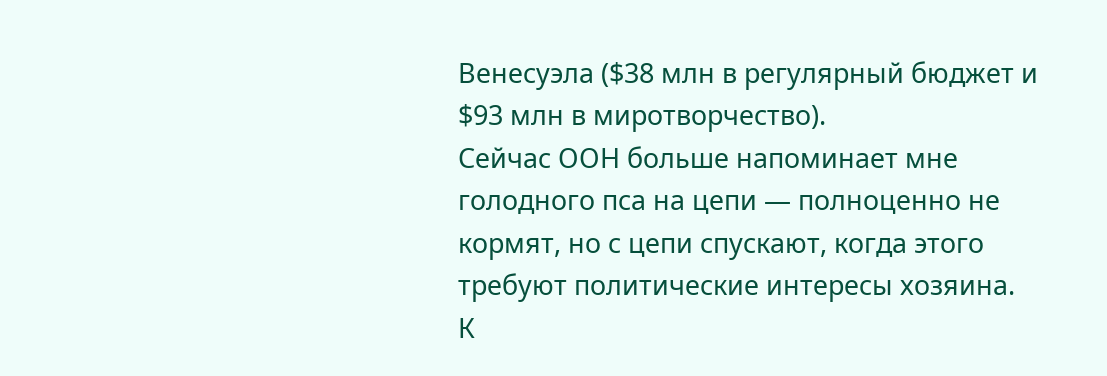Венесуэла ($38 млн в регулярный бюджет и $93 млн в миротворчество).
Сейчас ООН больше напоминает мне голодного пса на цепи — полноценно не кормят, но с цепи спускают, когда этого требуют политические интересы хозяина.
К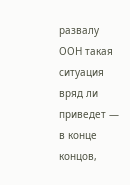развалу ООН такая ситуация вряд ли приведет — в конце концов,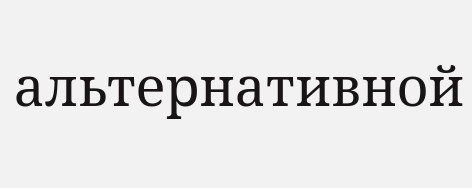альтернативной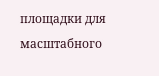площадки для масштабного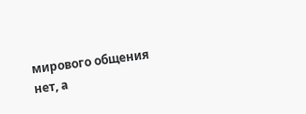мирового общения нет, а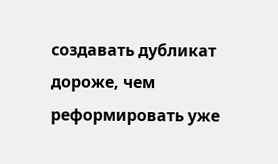создавать дубликат дороже, чем реформировать уже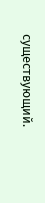существующий.